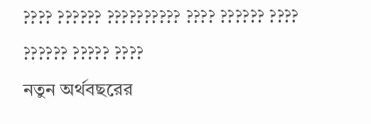???? ?????? ?????????? ???? ?????? ???? ?????? ????? ????
নতুন অর্থবছরের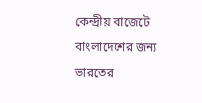কেন্দ্রীয় বাজেটে বাংলাদেশের জন্য ভারতের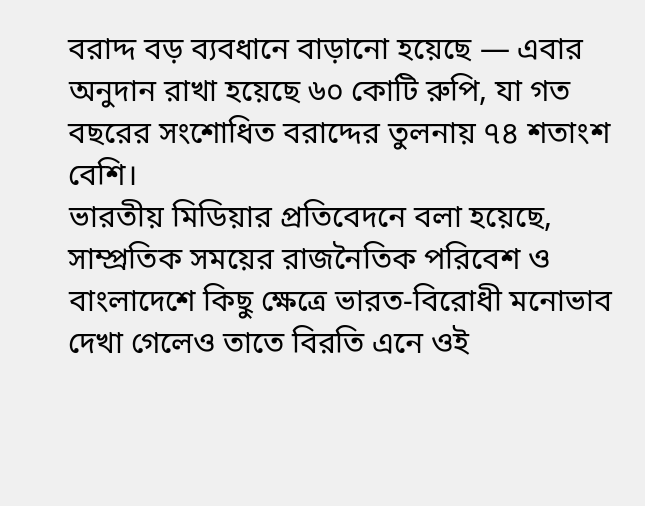বরাদ্দ বড় ব্যবধানে বাড়ানো হয়েছে — এবার অনুদান রাখা হয়েছে ৬০ কোটি রুপি, যা গত বছরের সংশোধিত বরাদ্দের তুলনায় ৭৪ শতাংশ বেশি।
ভারতীয় মিডিয়ার প্রতিবেদনে বলা হয়েছে, সাম্প্রতিক সময়ের রাজনৈতিক পরিবেশ ও বাংলাদেশে কিছু ক্ষেত্রে ভারত-বিরোধী মনোভাব দেখা গেলেও তাতে বিরতি এনে ওই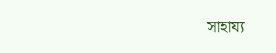সাহায্য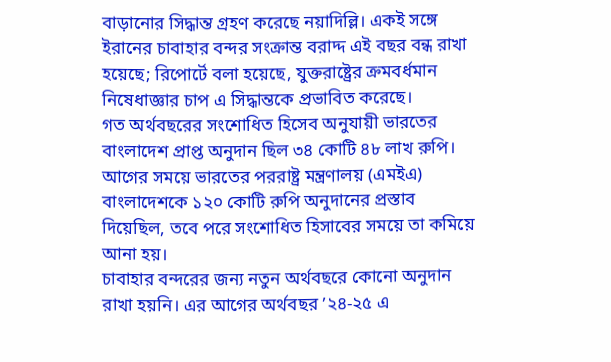বাড়ানোর সিদ্ধান্ত গ্রহণ করেছে নয়াদিল্লি। একই সঙ্গে ইরানের চাবাহার বন্দর সংক্রান্ত বরাদ্দ এই বছর বন্ধ রাখা হয়েছে; রিপোর্টে বলা হয়েছে, যুক্তরাষ্ট্রের ক্রমবর্ধমান নিষেধাজ্ঞার চাপ এ সিদ্ধান্তকে প্রভাবিত করেছে।
গত অর্থবছরের সংশোধিত হিসেব অনুযায়ী ভারতের বাংলাদেশ প্রাপ্ত অনুদান ছিল ৩৪ কোটি ৪৮ লাখ রুপি। আগের সময়ে ভারতের পররাষ্ট্র মন্ত্রণালয় (এমইএ) বাংলাদেশকে ১২০ কোটি রুপি অনুদানের প্রস্তাব দিয়েছিল, তবে পরে সংশোধিত হিসাবের সময়ে তা কমিয়ে আনা হয়।
চাবাহার বন্দরের জন্য নতুন অর্থবছরে কোনো অনুদান রাখা হয়নি। এর আগের অর্থবছর ’২৪-২৫ এ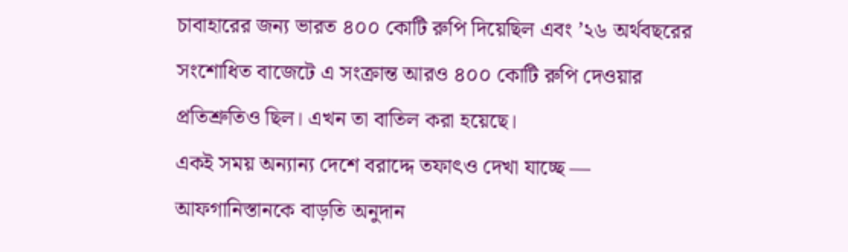চাবাহারের জন্য ভারত ৪০০ কোটি রুপি দিয়েছিল এবং ’২৬ অর্থবছরের সংশোধিত বাজেটে এ সংক্রান্ত আরও ৪০০ কোটি রুপি দেওয়ার প্রতিশ্রুতিও ছিল। এখন তা বাতিল করা হয়েছে।
একই সময় অন্যান্য দেশে বরাদ্দে তফাৎও দেখা যাচ্ছে — আফগানিস্তানকে বাড়তি অনুদান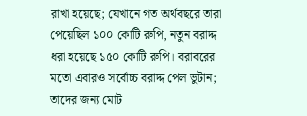রাখা হয়েছে; যেখানে গত অর্থবছরে তারা পেয়েছিল ১০০ কোটি রুপি, নতুন বরাদ্দ ধরা হয়েছে ১৫০ কোটি রুপি। বরাবরের মতো এবারও সর্বোচ্চ বরাদ্দ পেল ভুটান; তাদের জন্য মোট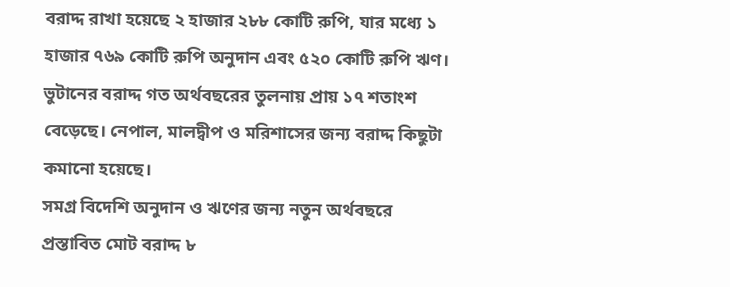বরাদ্দ রাখা হয়েছে ২ হাজার ২৮৮ কোটি রুপি, যার মধ্যে ১ হাজার ৭৬৯ কোটি রুপি অনুদান এবং ৫২০ কোটি রুপি ঋণ। ভুটানের বরাদ্দ গত অর্থবছরের তুলনায় প্রায় ১৭ শতাংশ বেড়েছে। নেপাল, মালদ্বীপ ও মরিশাসের জন্য বরাদ্দ কিছুটা কমানো হয়েছে।
সমগ্র বিদেশি অনুদান ও ঋণের জন্য নতুন অর্থবছরে প্রস্তাবিত মোট বরাদ্দ ৮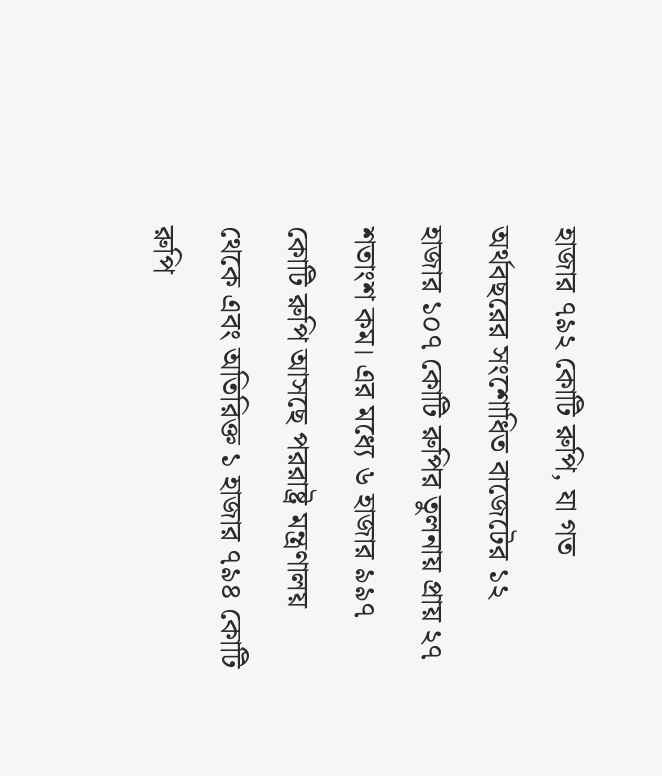হাজার ৭৯২ কোটি রুপি, যা গত অর্থবছরের সংশোধিত বাজেটের ১২ হাজার ১০৭ কোটি রুপির তুলনায় প্রায় ২৭ শতাংশ কম। এর মধ্যে ৬ হাজার ৯৯৭ কোটি রুপি আসছে পররাষ্ট্র মন্ত্রণালয় থেকে এবং অতিরিক্ত ১ হাজার ৭৯৪ কোটি রুপি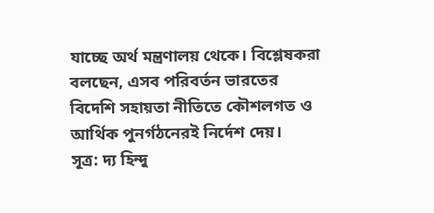যাচ্ছে অর্থ মন্ত্রণালয় থেকে। বিশ্লেষকরা বলছেন, এসব পরিবর্তন ভারতের বিদেশি সহায়তা নীতিতে কৌশলগত ও আর্থিক পুনর্গঠনেরই নির্দেশ দেয়।
সূত্র: দ্য হিন্দু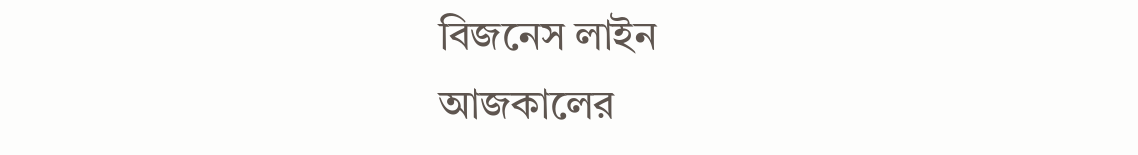বিজনেস লাইন
আজকালের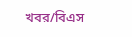খবর/বিএস